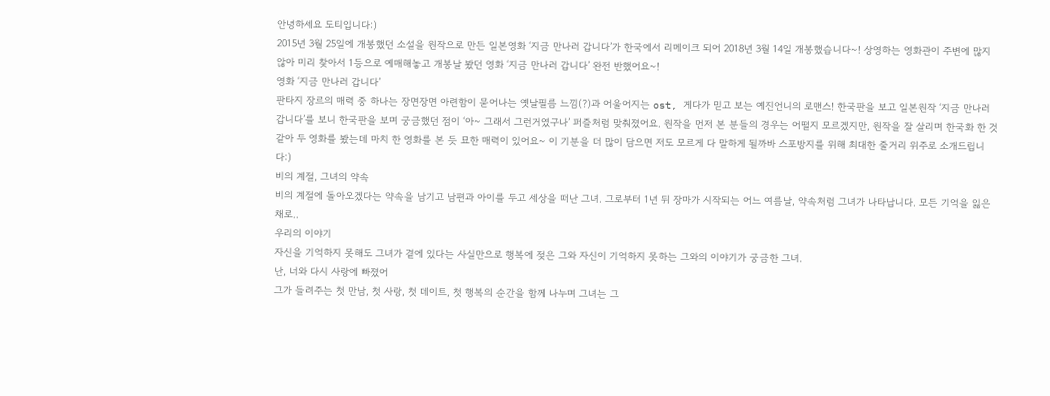안녕하세요 도티입니다:)
2015년 3월 25일에 개봉했던 소설을 원작으로 만든 일본영화 ‘지금 만나러 갑니다’가 한국에서 리메이크 되어 2018년 3월 14일 개봉했습니다~! 상영하는 영화관이 주변에 많지 않아 미리 찾아서 1등으로 예매해놓고 개봉날 봤던 영화 ‘지금 만나러 갑니다’ 완전 반했어요~!
영화 ‘지금 만나러 갑니다’
판타지 장르의 매력 중 하나는 장면장면 아련함이 묻어나는 옛날필름 느낌(?)과 어울어지는 ost, 게다가 믿고 보는 예진언니의 로맨스! 한국판을 보고 일본원작 ‘지금 만나러 갑니다’를 보니 한국판을 보며 궁금했던 점이 ‘아~ 그래서 그런거였구나’ 퍼즐처럼 맞춰졌어요. 원작을 먼저 본 분들의 경우는 어떨지 모르겠지만, 원작을 잘 살리며 한국화 한 것 같아 두 영화를 봤는데 마치 한 영화를 본 듯 묘한 매력이 있어요~ 이 기분을 더 많이 담으면 저도 모르게 다 말하게 될까바 스포방지를 위해 최대한 줄거리 위주로 소개드립니다:)
비의 계절, 그녀의 약속
비의 계절에 돌아오겠다는 약속을 남기고 남편과 아이를 두고 세상을 떠난 그녀. 그로부터 1년 뒤 장마가 시작되는 어느 여름날, 약속처럼 그녀가 나타납니다. 모든 기억을 잃은채로..
우리의 이야기
자신을 기억하지 못해도 그녀가 곁에 있다는 사실만으로 행복에 젖은 그와 자신이 기억하지 못하는 그와의 이야기가 궁금한 그녀.
난, 너와 다시 사랑에 빠졌어
그가 들려주는 첫 만남, 첫 사랑, 첫 데이트, 첫 행복의 순간을 함께 나누며 그녀는 그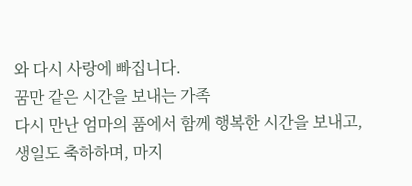와 다시 사랑에 빠집니다.
꿈만 같은 시간을 보내는 가족
다시 만난 엄마의 품에서 함께 행복한 시간을 보내고,
생일도 축하하며, 마지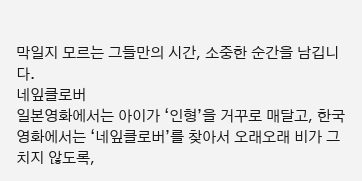막일지 모르는 그들만의 시간, 소중한 순간을 남깁니다.
네잎클로버
일본영화에서는 아이가 ‘인형’을 거꾸로 매달고, 한국영화에서는 ‘네잎클로버’를 찾아서 오래오래 비가 그치지 않도록,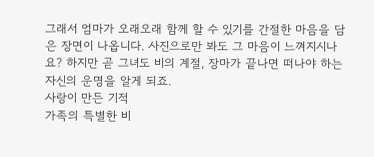그래서 엄마가 오래오래 함께 할 수 있기를 간절한 마음을 담은 장면이 나옵니다. 사진으로만 봐도 그 마음이 느껴지시나요? 하지만 곧 그녀도 비의 계절, 장마가 끝나면 떠나야 하는 자신의 운명을 알게 되죠.
사랑이 만든 기적
가족의 특별한 비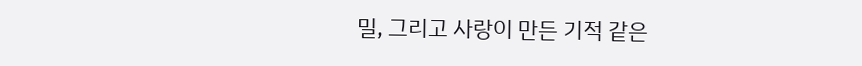밀, 그리고 사랑이 만든 기적 같은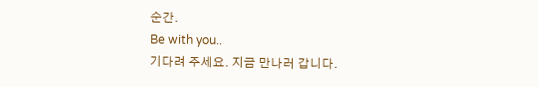순간.
Be with you..
기다려 주세요. 지금 만나러 갑니다.